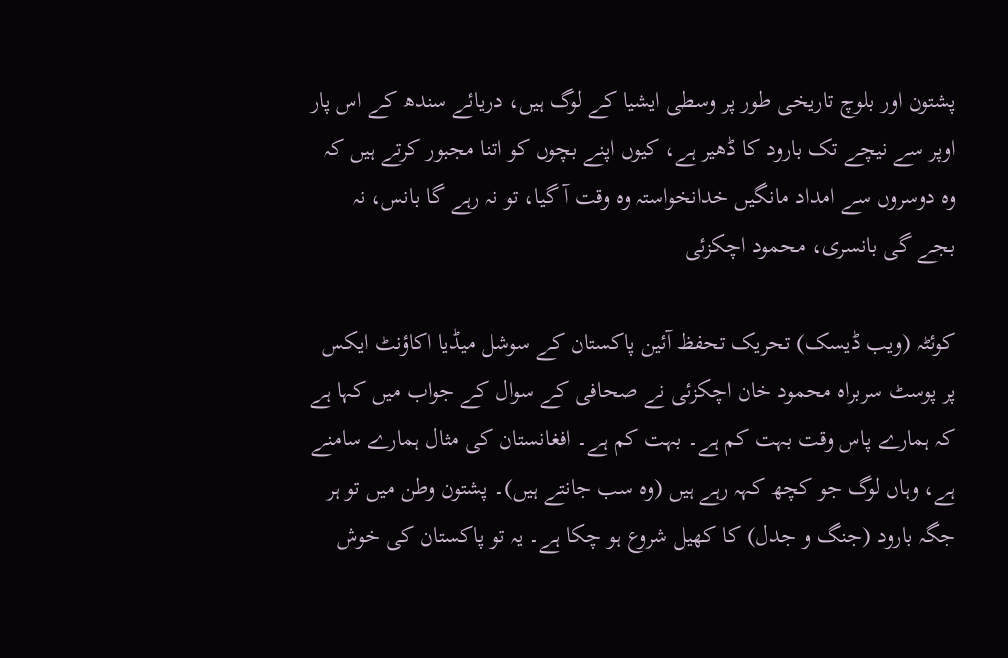پشتون اور بلوچ تاریخی طور پر وسطی ایشیا کے لوگ ہیں، دریائے سندھ کے اس پار اوپر سے نیچے تک بارود کا ڈھیر ہے، کیوں اپنے بچوں کو اتنا مجبور کرتے ہیں کہ وہ دوسروں سے امداد مانگیں خدانخواستہ وہ وقت آ گیا، تو نہ رہے گا بانس، نہ بجے گی بانسری، محمود اچکزئی

کوئٹہ (ویب ڈیسک) تحریک تحفظ آئین پاکستان کے سوشل میڈیا اکاؤنٹ ایکس پر پوسٹ سربراہ محمود خان اچکزئی نے صحافی کے سوال کے جواب میں کہا ہے کہ ہمارے پاس وقت بہت کم ہے۔ بہت کم ہے۔ افغانستان کی مثال ہمارے سامنے ہے، وہاں لوگ جو کچھ کہہ رہے ہیں (وہ سب جانتے ہیں)۔ پشتون وطن میں تو ہر جگہ بارود (جنگ و جدل) کا کھیل شروع ہو چکا ہے۔ یہ تو پاکستان کی خوش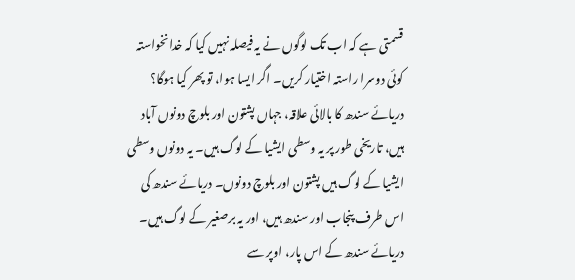قسمتی ہے کہ اب تک لوگوں نے یہ فیصلہ نہیں کیا کہ خدانخواستہ کوئی دوسرا راستہ اختیار کریں۔ اگر ایسا ہوا، تو پھر کیا ہوگا؟ دریائے سندھ کا بالائی علاقہ، جہاں پشتون اور بلوچ دونوں آباد ہیں، تاریخی طور پر یہ وسطی ایشیا کے لوگ ہیں۔ یہ دونوں وسطی ایشیا کے لوگ ہیں پشتون اور بلوچ دونوں۔ دریائے سندھ کی اس طرف پنجاب اور سندھ ہیں، اور یہ برصغیر کے لوگ ہیں۔ دریائے سندھ کے اس پار، اوپر سے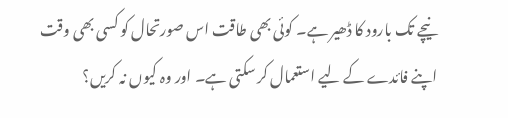نیچے تک بارود کا ڈھیر ہے۔ کوئی بھی طاقت اس صورتحال کو کسی بھی وقت اپنے فائدے کے لیے استعمال کر سکتی ہے۔ اور وہ کیوں نہ کریں؟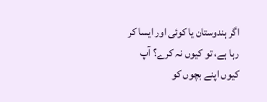اگر ہندوستان یا کوئی اور ایسا کر رہا ہے، تو کیوں نہ کرے؟ آپ کیوں اپنے بچوں کو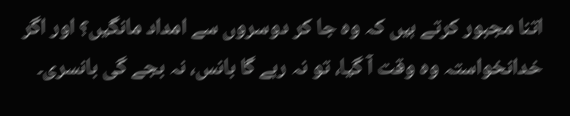اتنا مجبور کرتے ہیں کہ وہ جا کر دوسروں سے امداد مانگیں؟ اور اگر خدانخواستہ وہ وقت آ گیا، تو نہ رہے گا بانس، نہ بجے گی بانسری۔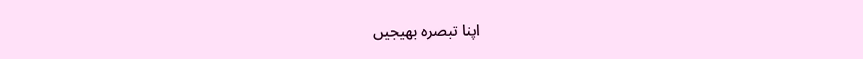اپنا تبصرہ بھیجیں